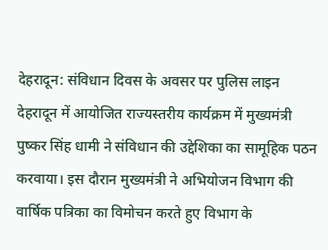देहरादून: संविधान दिवस के अवसर पर पुलिस लाइन देहरादून में आयोजित राज्यस्तरीय कार्यक्रम में मुख्यमंत्री पुष्कर सिंह धामी ने संविधान की उद्देशिका का सामूहिक पठन करवाया। इस दौरान मुख्यमंत्री ने अभियोजन विभाग की वार्षिक पत्रिका का विमोचन करते हुए विभाग के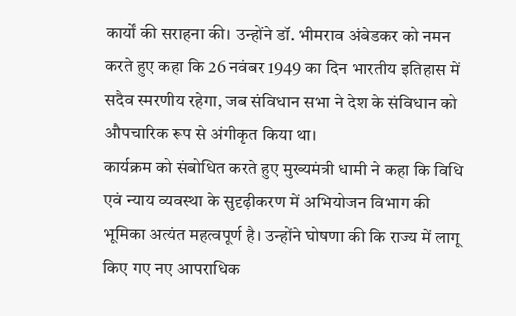कार्यों की सराहना की। उन्होंने डॉ. भीमराव अंबेडकर को नमन करते हुए कहा कि 26 नवंबर 1949 का दिन भारतीय इतिहास में सदैव स्मरणीय रहेगा, जब संविधान सभा ने देश के संविधान को औपचारिक रूप से अंगीकृत किया था।
कार्यक्रम को संबोधित करते हुए मुख्यमंत्री धामी ने कहा कि विधि एवं न्याय व्यवस्था के सुदृढ़ीकरण में अभियोजन विभाग की भूमिका अत्यंत महत्वपूर्ण है। उन्होंने घोषणा की कि राज्य में लागू किए गए नए आपराधिक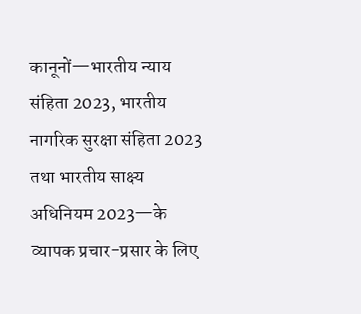कानूनों—भारतीय न्याय संहिता 2023, भारतीय नागरिक सुरक्षा संहिता 2023 तथा भारतीय साक्ष्य अधिनियम 2023—के व्यापक प्रचार-प्रसार के लिए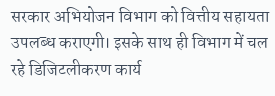सरकार अभियोजन विभाग को वित्तीय सहायता उपलब्ध कराएगी। इसके साथ ही विभाग में चल रहे डिजिटलीकरण कार्य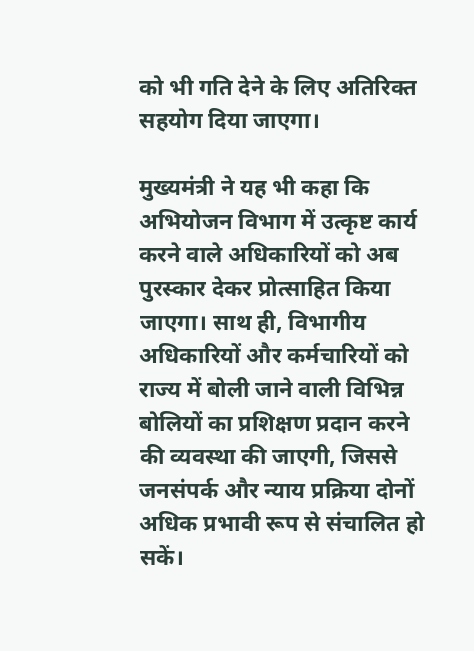को भी गति देने के लिए अतिरिक्त सहयोग दिया जाएगा।

मुख्यमंत्री ने यह भी कहा कि अभियोजन विभाग में उत्कृष्ट कार्य करने वाले अधिकारियों को अब पुरस्कार देकर प्रोत्साहित किया जाएगा। साथ ही, विभागीय अधिकारियों और कर्मचारियों को राज्य में बोली जाने वाली विभिन्न बोलियों का प्रशिक्षण प्रदान करने की व्यवस्था की जाएगी, जिससे जनसंपर्क और न्याय प्रक्रिया दोनों अधिक प्रभावी रूप से संचालित हो सकें।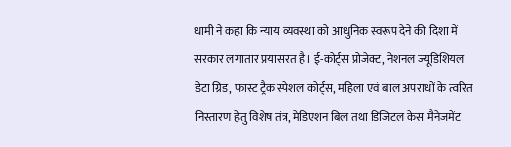धामी ने कहा कि न्याय व्यवस्था को आधुनिक स्वरूप देने की दिशा में सरकार लगातार प्रयासरत है। ई-कोर्ट्स प्रोजेक्ट, नेशनल ज्यूडिशियल डेटा ग्रिड, फास्ट ट्रैक स्पेशल कोर्ट्स, महिला एवं बाल अपराधों के त्वरित निस्तारण हेतु विशेष तंत्र, मेडिएशन बिल तथा डिजिटल केस मैनेजमेंट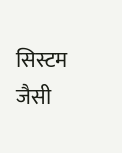सिस्टम जैसी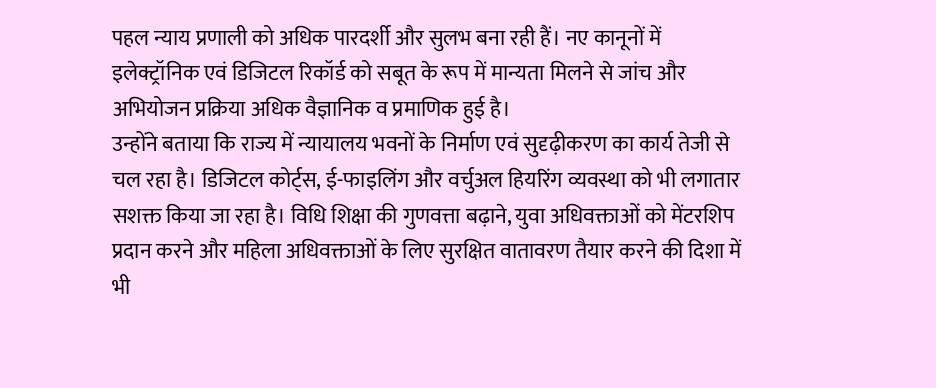पहल न्याय प्रणाली को अधिक पारदर्शी और सुलभ बना रही हैं। नए कानूनों में इलेक्ट्रॉनिक एवं डिजिटल रिकॉर्ड को सबूत के रूप में मान्यता मिलने से जांच और अभियोजन प्रक्रिया अधिक वैज्ञानिक व प्रमाणिक हुई है।
उन्होंने बताया कि राज्य में न्यायालय भवनों के निर्माण एवं सुदृढ़ीकरण का कार्य तेजी से चल रहा है। डिजिटल कोर्ट्स, ई-फाइलिंग और वर्चुअल हियरिंग व्यवस्था को भी लगातार सशक्त किया जा रहा है। विधि शिक्षा की गुणवत्ता बढ़ाने, युवा अधिवक्ताओं को मेंटरशिप प्रदान करने और महिला अधिवक्ताओं के लिए सुरक्षित वातावरण तैयार करने की दिशा में भी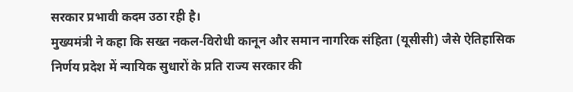सरकार प्रभावी कदम उठा रही है।
मुख्यमंत्री ने कहा कि सख्त नकल-विरोधी कानून और समान नागरिक संहिता (यूसीसी) जैसे ऐतिहासिक निर्णय प्रदेश में न्यायिक सुधारों के प्रति राज्य सरकार की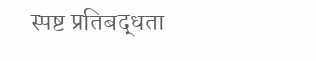स्पष्ट प्रतिबद्धता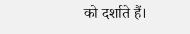को दर्शाते हैं।